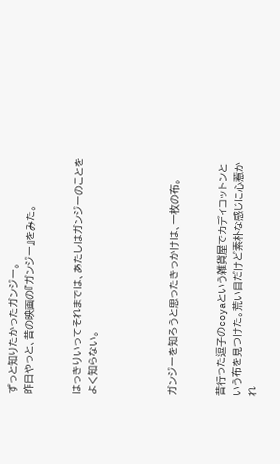ずっと知りたかったガンジー。
昨日やっと、昔の映画の『ガンジー』をみた。


はっきりいってそれまでは、あたしはガンジーのことをよく知らない。




ガンジーを知ろうと思ったきっかけは、一枚の布。


昔行った逗子のcoyaという雑貨屋でカディコットンという布を見つけた。荒い目だけど素朴な感じに心惹かれ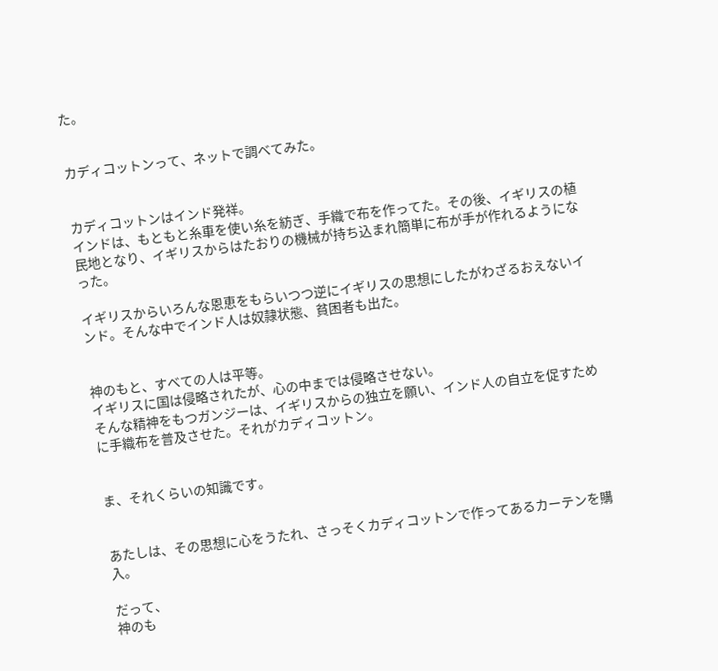た。


カディコットンって、ネットで調べてみた。


カディコットンはインド発祥。
インドは、もともと糸車を使い糸を紡ぎ、手織で布を作ってた。その後、イギリスの植民地となり、イギリスからはたおりの機械が持ち込まれ簡単に布が手が作れるようになった。

イギリスからいろんな恩恵をもらいつつ逆にイギリスの思想にしたがわざるおえないインド。そんな中でインド人は奴隷状態、貧困者も出た。


神のもと、すべての人は平等。
イギリスに国は侵略されたが、心の中までは侵略させない。
そんな精神をもつガンジーは、イギリスからの独立を願い、インド人の自立を促すために手織布を普及させた。それがカディコットン。


ま、それくらいの知識です。


あたしは、その思想に心をうたれ、さっそくカディコットンで作ってあるカーテンを購入。

だって、
神のも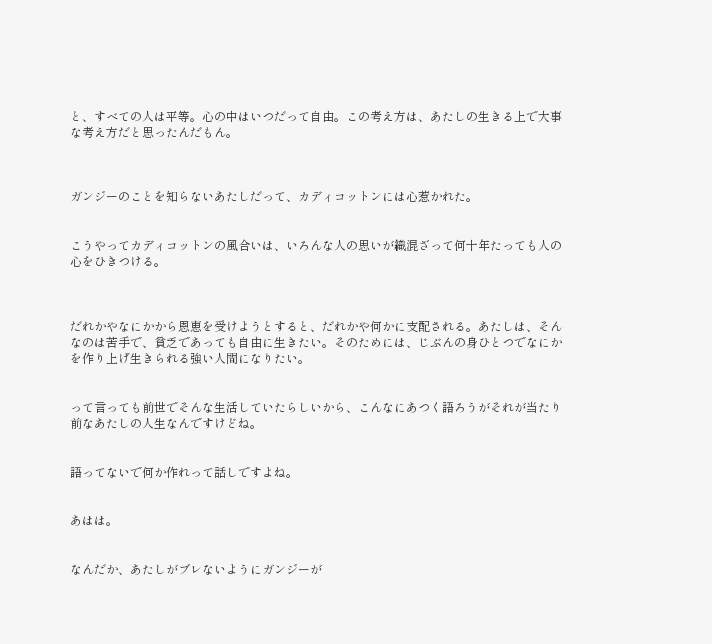と、すべての人は平等。心の中はいつだって自由。この考え方は、あたしの生きる上で大事な考え方だと思ったんだもん。



ガンジーのことを知らないあたしだって、カディコットンには心惹かれた。


こうやってカディコットンの風合いは、いろんな人の思いが織混ざって何十年たっても人の心をひきつける。



だれかやなにかから恩恵を受けようとすると、だれかや何かに支配される。あたしは、そんなのは苦手で、貧乏であっても自由に生きたい。そのためには、じぶんの身ひとつでなにかを作り上げ生きられる強い人間になりたい。


って言っても前世でそんな生活していたらしいから、こんなにあつく語ろうがそれが当たり前なあたしの人生なんですけどね。


語ってないで何か作れって話しですよね。


あはは。


なんだか、あたしがブレないようにガンジーが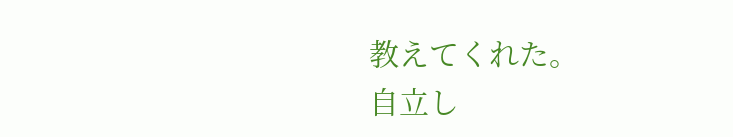教えてくれた。
自立し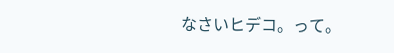なさいヒデコ。って。